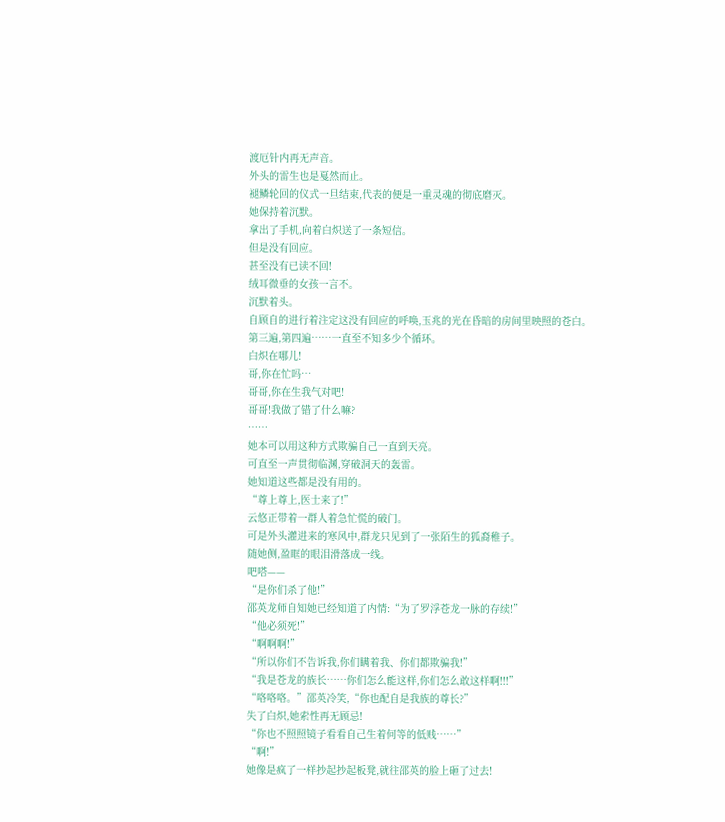渡厄针内再无声音。
外头的雷生也是戛然而止。
褪鳞轮回的仪式一旦结束,代表的便是一重灵魂的彻底磨灭。
她保持着沉默。
拿出了手机,向着白炽送了一条短信。
但是没有回应。
甚至没有已读不回!
绒耳微垂的女孩一言不。
沉默着头。
自顾自的进行着注定这没有回应的呼唤,玉兆的光在昏暗的房间里映照的苍白。
第三遍,第四遍……一直至不知多少个循环。
白炽在哪儿!
哥,你在忙吗…
哥哥,你在生我气对吧!
哥哥!我做了错了什么嘛?
……
她本可以用这种方式欺骗自己一直到天亮。
可直至一声贯彻临渊,穿破洞天的轰雷。
她知道这些都是没有用的。
“尊上尊上,医士来了!”
云悠正带着一群人着急忙慌的破门。
可是外头灌进来的寒风中,群龙只见到了一张陌生的狐裔稚子。
随她侧,盈眶的眼泪滑落成一线。
吧嗒——
“是你们杀了他!”
邵英龙师自知她已经知道了内情:“为了罗浮苍龙一脉的存续!”
“他必须死!”
“啊啊啊!”
“所以你们不告诉我,你们瞒着我、你们都欺骗我!”
“我是苍龙的族长……你们怎么能这样,你们怎么敢这样啊!!!”
“咯咯咯。”邵英冷笑,“你也配自是我族的尊长?”
失了白炽,她索性再无顾忌!
“你也不照照镜子看看自己生着何等的低贱……”
“啊!”
她像是疯了一样抄起抄起板凳,就往邵英的脸上砸了过去!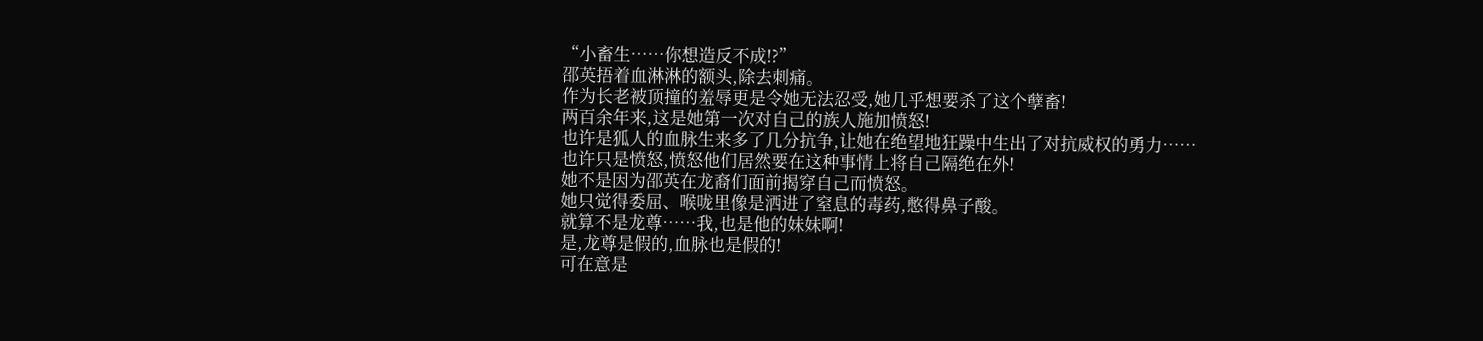“小畜生……你想造反不成!?”
邵英捂着血淋淋的额头,除去刺痛。
作为长老被顶撞的羞辱更是令她无法忍受,她几乎想要杀了这个孽畜!
两百余年来,这是她第一次对自己的族人施加愤怒!
也许是狐人的血脉生来多了几分抗争,让她在绝望地狂躁中生出了对抗威权的勇力……
也许只是愤怒,愤怒他们居然要在这种事情上将自己隔绝在外!
她不是因为邵英在龙裔们面前揭穿自己而愤怒。
她只觉得委屈、喉咙里像是洒进了窒息的毒药,憋得鼻子酸。
就算不是龙尊……我,也是他的妹妹啊!
是,龙尊是假的,血脉也是假的!
可在意是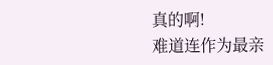真的啊!
难道连作为最亲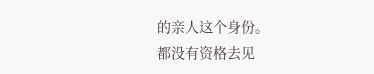的亲人这个身份。
都没有资格去见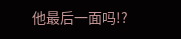他最后一面吗!?